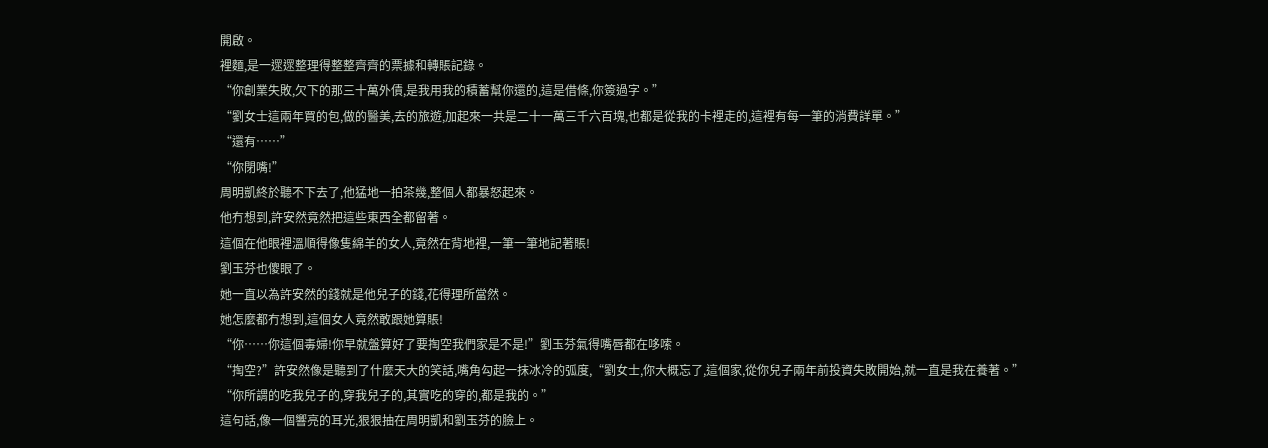開啟。
裡麵,是一遝遝整理得整整齊齊的票據和轉賬記錄。
“你創業失敗,欠下的那三十萬外債,是我用我的積蓄幫你還的,這是借條,你簽過字。”
“劉女士這兩年買的包,做的醫美,去的旅遊,加起來一共是二十一萬三千六百塊,也都是從我的卡裡走的,這裡有每一筆的消費詳單。”
“還有……”
“你閉嘴!”
周明凱終於聽不下去了,他猛地一拍茶幾,整個人都暴怒起來。
他冇想到,許安然竟然把這些東西全都留著。
這個在他眼裡溫順得像隻綿羊的女人,竟然在背地裡,一筆一筆地記著賬!
劉玉芬也傻眼了。
她一直以為許安然的錢就是他兒子的錢,花得理所當然。
她怎麼都冇想到,這個女人竟然敢跟她算賬!
“你……你這個毒婦!你早就盤算好了要掏空我們家是不是!”劉玉芬氣得嘴唇都在哆嗦。
“掏空?”許安然像是聽到了什麼天大的笑話,嘴角勾起一抹冰冷的弧度,“劉女士,你大概忘了,這個家,從你兒子兩年前投資失敗開始,就一直是我在養著。”
“你所謂的吃我兒子的,穿我兒子的,其實吃的穿的,都是我的。”
這句話,像一個響亮的耳光,狠狠抽在周明凱和劉玉芬的臉上。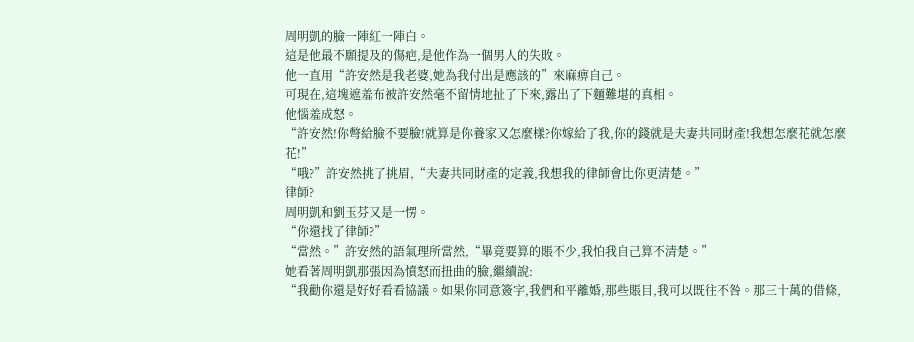周明凱的臉一陣紅一陣白。
這是他最不願提及的傷疤,是他作為一個男人的失敗。
他一直用“許安然是我老婆,她為我付出是應該的”來麻痹自己。
可現在,這塊遮羞布被許安然毫不留情地扯了下來,露出了下麵難堪的真相。
他惱羞成怒。
“許安然!你彆給臉不要臉!就算是你養家又怎麼樣?你嫁給了我,你的錢就是夫妻共同財產!我想怎麼花就怎麼花!”
“哦?”許安然挑了挑眉,“夫妻共同財產的定義,我想我的律師會比你更清楚。”
律師?
周明凱和劉玉芬又是一愣。
“你還找了律師?”
“當然。”許安然的語氣理所當然,“畢竟要算的賬不少,我怕我自己算不清楚。”
她看著周明凱那張因為憤怒而扭曲的臉,繼續說:
“我勸你還是好好看看協議。如果你同意簽字,我們和平離婚,那些賬目,我可以既往不咎。那三十萬的借條,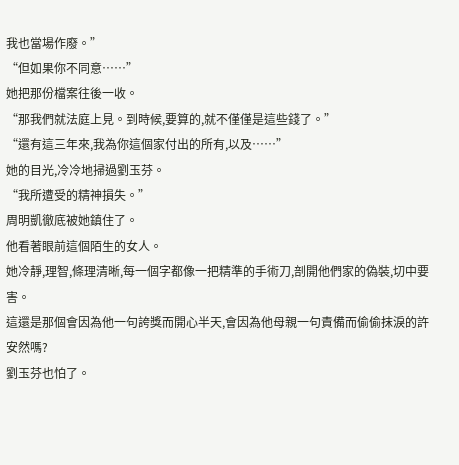我也當場作廢。”
“但如果你不同意……”
她把那份檔案往後一收。
“那我們就法庭上見。到時候,要算的,就不僅僅是這些錢了。”
“還有這三年來,我為你這個家付出的所有,以及……”
她的目光,冷冷地掃過劉玉芬。
“我所遭受的精神損失。”
周明凱徹底被她鎮住了。
他看著眼前這個陌生的女人。
她冷靜,理智,條理清晰,每一個字都像一把精準的手術刀,剖開他們家的偽裝,切中要害。
這還是那個會因為他一句誇獎而開心半天,會因為他母親一句責備而偷偷抹淚的許安然嗎?
劉玉芬也怕了。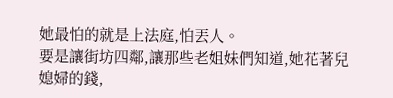她最怕的就是上法庭,怕丟人。
要是讓街坊四鄰,讓那些老姐妹們知道,她花著兒媳婦的錢,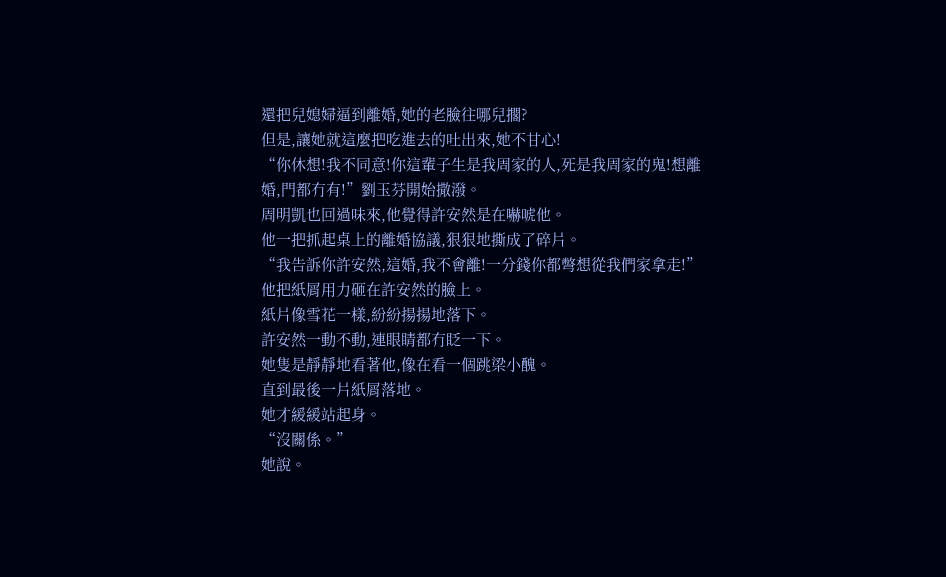還把兒媳婦逼到離婚,她的老臉往哪兒擱?
但是,讓她就這麼把吃進去的吐出來,她不甘心!
“你休想!我不同意!你這輩子生是我周家的人,死是我周家的鬼!想離婚,門都冇有!”劉玉芬開始撒潑。
周明凱也回過味來,他覺得許安然是在嚇唬他。
他一把抓起桌上的離婚協議,狠狠地撕成了碎片。
“我告訴你許安然,這婚,我不會離!一分錢你都彆想從我們家拿走!”
他把紙屑用力砸在許安然的臉上。
紙片像雪花一樣,紛紛揚揚地落下。
許安然一動不動,連眼睛都冇眨一下。
她隻是靜靜地看著他,像在看一個跳梁小醜。
直到最後一片紙屑落地。
她才緩緩站起身。
“沒關係。”
她說。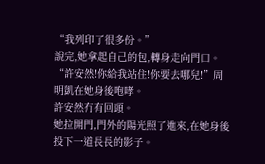“我列印了很多份。”
說完,她拿起自己的包,轉身走向門口。
“許安然!你給我站住!你要去哪兒!”周明凱在她身後咆哮。
許安然冇有回頭。
她拉開門,門外的陽光照了進來,在她身後投下一道長長的影子。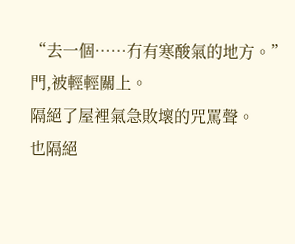“去一個……冇有寒酸氣的地方。”
門,被輕輕關上。
隔絕了屋裡氣急敗壞的咒罵聲。
也隔絕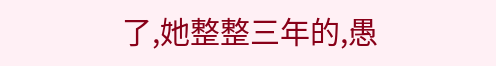了,她整整三年的,愚